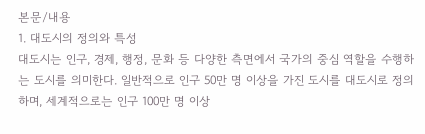본문/내용
1. 대도시의 정의와 특성
대도시는 인구, 경제, 행정, 문화 등 다양한 측면에서 국가의 중심 역할을 수행하는 도시를 의미한다. 일반적으로 인구 50만 명 이상을 가진 도시를 대도시로 정의하며, 세계적으로는 인구 100만 명 이상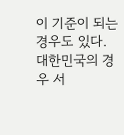이 기준이 되는 경우도 있다. 대한민국의 경우 서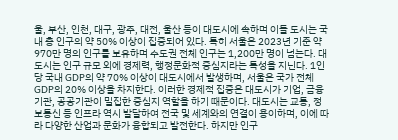울, 부산, 인천, 대구, 광주, 대전, 울산 등이 대도시에 속하며 이들 도시는 국내 총 인구의 약 50% 이상이 집중되어 있다. 특히 서울은 2023년 기준 약 970만 명의 인구를 보유하며 수도권 전체 인구는 1,200만 명이 넘는다. 대도시는 인구 규모 외에 경제력, 행정문화적 중심지라는 특성을 지닌다. 1인당 국내 GDP의 약 70% 이상이 대도시에서 발생하며, 서울은 국가 전체 GDP의 20% 이상을 차지한다. 이러한 경제적 집중은 대도시가 기업, 금융기관, 공공기관이 밀집한 중심지 역할을 하기 때문이다. 대도시는 교통, 정보통신 등 인프라 역시 발달하여 전국 및 세계와의 연결이 용이하며, 이에 따라 다양한 산업과 문화가 융합되고 발전한다. 하지만 인구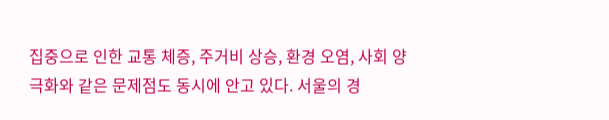집중으로 인한 교통 체증, 주거비 상승, 환경 오염, 사회 양극화와 같은 문제점도 동시에 안고 있다. 서울의 경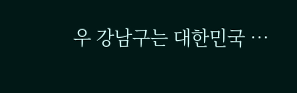우 강남구는 대한민국 …